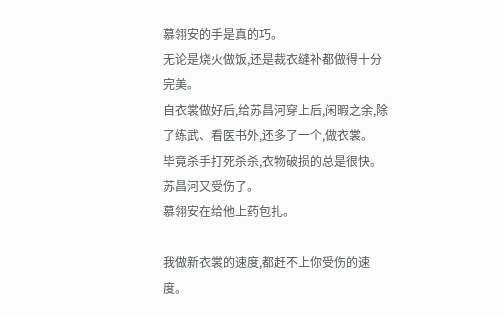慕翎安的手是真的巧。
无论是烧火做饭,还是裁衣缝补都做得十分完美。
自衣裳做好后,给苏昌河穿上后,闲暇之余,除了练武、看医书外,还多了一个,做衣裳。
毕竟杀手打死杀杀,衣物破损的总是很快。
苏昌河又受伤了。
慕翎安在给他上药包扎。

我做新衣裳的速度,都赶不上你受伤的速度。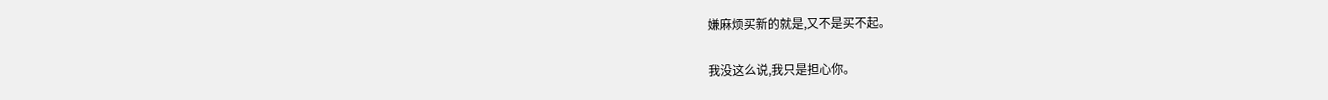嫌麻烦买新的就是,又不是买不起。

我没这么说,我只是担心你。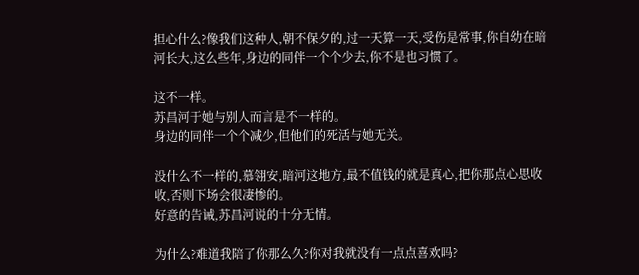担心什么?像我们这种人,朝不保夕的,过一天算一天,受伤是常事,你自幼在暗河长大,这么些年,身边的同伴一个个少去,你不是也习惯了。

这不一样。
苏昌河于她与别人而言是不一样的。
身边的同伴一个个减少,但他们的死活与她无关。

没什么不一样的,慕翎安,暗河这地方,最不值钱的就是真心,把你那点心思收收,否则下场会很凄惨的。
好意的告诫,苏昌河说的十分无情。

为什么?难道我陪了你那么久?你对我就没有一点点喜欢吗?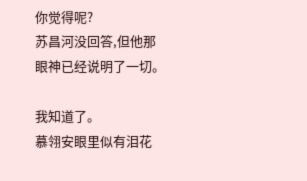你觉得呢?
苏昌河没回答,但他那眼神已经说明了一切。

我知道了。
慕翎安眼里似有泪花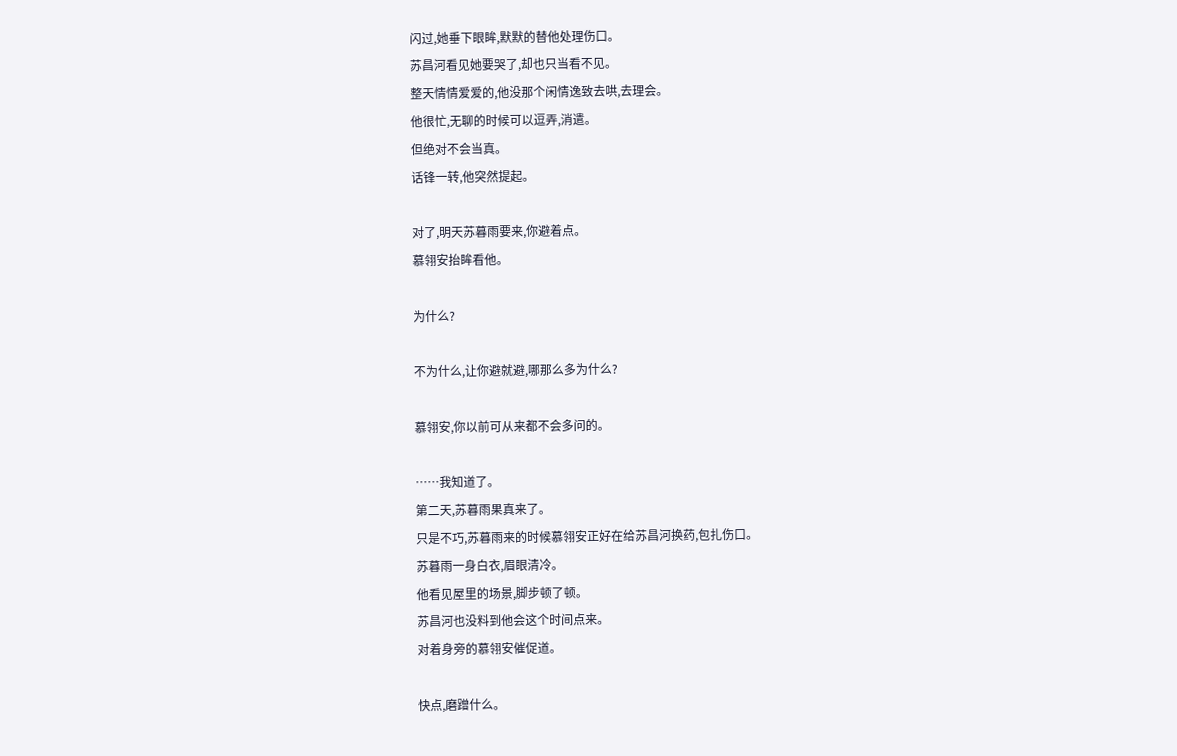闪过,她垂下眼眸,默默的替他处理伤口。
苏昌河看见她要哭了,却也只当看不见。
整天情情爱爱的,他没那个闲情逸致去哄,去理会。
他很忙,无聊的时候可以逗弄,消遣。
但绝对不会当真。
话锋一转,他突然提起。

对了,明天苏暮雨要来,你避着点。
慕翎安抬眸看他。

为什么?

不为什么,让你避就避,哪那么多为什么?

慕翎安,你以前可从来都不会多问的。

……我知道了。
第二天,苏暮雨果真来了。
只是不巧,苏暮雨来的时候慕翎安正好在给苏昌河换药,包扎伤口。
苏暮雨一身白衣,眉眼清冷。
他看见屋里的场景,脚步顿了顿。
苏昌河也没料到他会这个时间点来。
对着身旁的慕翎安催促道。

快点,磨蹭什么。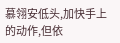慕翎安低头,加快手上的动作,但依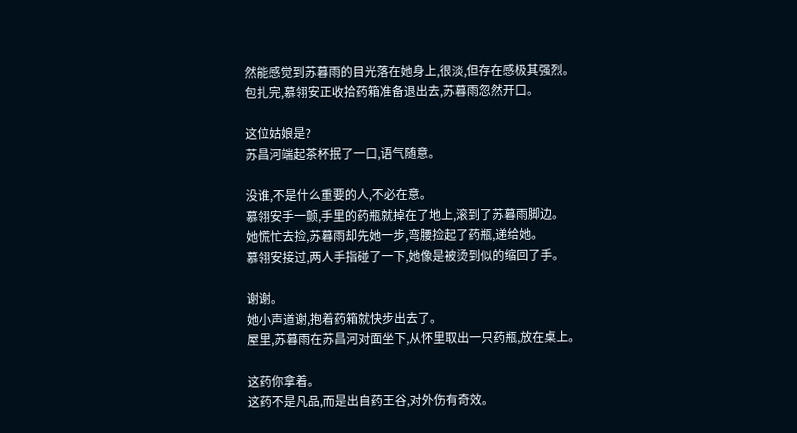然能感觉到苏暮雨的目光落在她身上,很淡,但存在感极其强烈。
包扎完,慕翎安正收拾药箱准备退出去,苏暮雨忽然开口。

这位姑娘是?
苏昌河端起茶杯抿了一口,语气随意。

没谁,不是什么重要的人,不必在意。
慕翎安手一颤,手里的药瓶就掉在了地上,滚到了苏暮雨脚边。
她慌忙去捡,苏暮雨却先她一步,弯腰捡起了药瓶,递给她。
慕翎安接过,两人手指碰了一下,她像是被烫到似的缩回了手。

谢谢。
她小声道谢,抱着药箱就快步出去了。
屋里,苏暮雨在苏昌河对面坐下,从怀里取出一只药瓶,放在桌上。

这药你拿着。
这药不是凡品,而是出自药王谷,对外伤有奇效。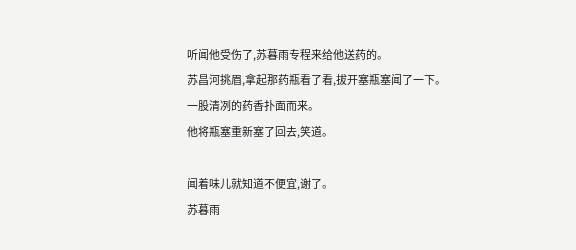听闻他受伤了,苏暮雨专程来给他送药的。
苏昌河挑眉,拿起那药瓶看了看,拔开塞瓶塞闻了一下。
一股清冽的药香扑面而来。
他将瓶塞重新塞了回去,笑道。

闻着味儿就知道不便宜,谢了。
苏暮雨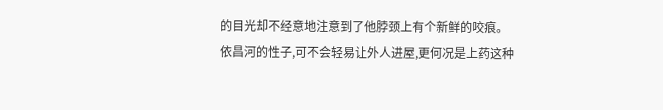的目光却不经意地注意到了他脖颈上有个新鲜的咬痕。
依昌河的性子,可不会轻易让外人进屋,更何况是上药这种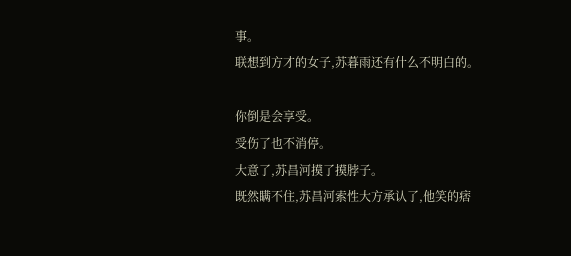事。
联想到方才的女子,苏暮雨还有什么不明白的。

你倒是会享受。
受伤了也不消停。
大意了,苏昌河摸了摸脖子。
既然瞒不住,苏昌河索性大方承认了,他笑的痞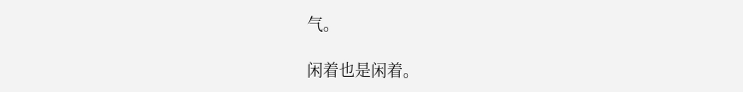气。

闲着也是闲着。